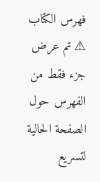فهرس الكتاب
⚠ تم عرض جزء فقط من الفهرس حول الصفحة الحالية لتسريع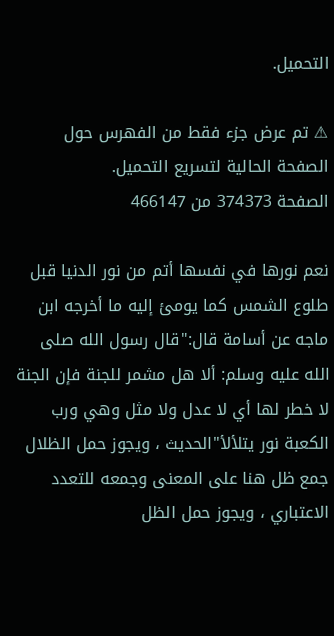التحميل.

⚠ تم عرض جزء فقط من الفهرس حول الصفحة الحالية لتسريع التحميل.
الصفحة 374373 من 466147

نعم نورها في نفسها أتم من نور الدنيا قبل طلوع الشمس كما يومئ إليه ما أخرجه ابن ماجه عن أسامة قال:"قال رسول الله صلى الله عليه وسلم: ألا هل مشمر للجنة فإن الجنة لا خطر لها أي لا عدل ولا مثل وهي ورب الكعبة نور يتلألأ"الحديث ، ويجوز حمل الظلال جمع ظل هنا على المعنى وجمعه للتعدد الاعتباري ، ويجوز حمل الظل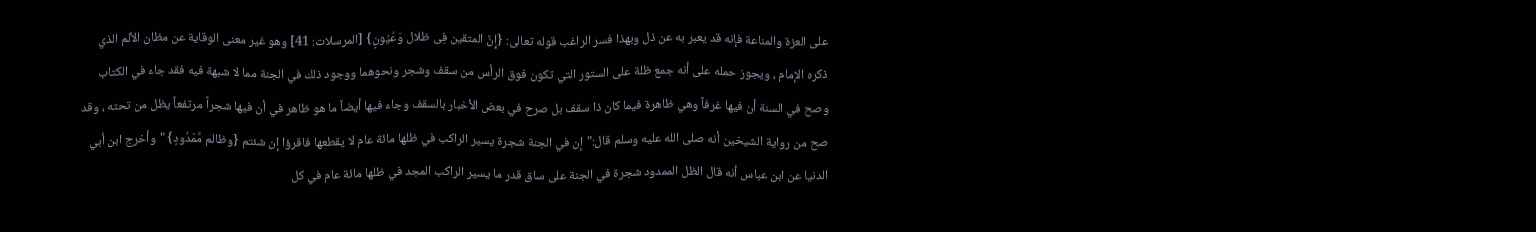على العزة والمناعة فإنه قد يعبر به عن ذل وبهذا فسر الراغب قوله تعالى: {إِنَّ المتقين فِى ظلال وَعُيُونٍ} [المرسلات: 41] وهو غير معنى الوقاية عن مظان الألم الذي ذكره الإمام ، ويجوز حمله على أنه جمع ظلة على الستور التي تكون فوق الرأس من سقف وشجر ونحوهما ووجود ذلك في الجنة مما لا شبهة فيه فقد جاء في الكتاب وصح في السنة أن فيها غرفاً وهي ظاهرة فيما كان ذا سقف بل صرح في بعض الأخبار بالسقف وجاء فيها أيضاً ما هو ظاهر في أن فيها شجراً مرتفعاً يظل من تحته ، وقد صح من رواية الشيخين أنه صلى الله عليه وسلم قال:"إن في الجنة شجرة يسير الراكب في ظلها مائة عام لا يقطعها فاقرؤا إن شئتم {وظالم مَّمْدُودٍ} "وأخرج ابن أبي الدنيا عن ابن عباس أنه قال الظل الممدود شجرة في الجنة على ساق قدر ما يسير الراكب المجد في ظلها مائة عام في كل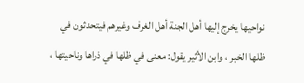نواحيها يخرج إليها أهل الجنة أهل الغرف وغيرهم فيتحدثون في ظلها الخبر ، وابن الأثير يقول: معنى في ظلها في ذراها وناحيتها ،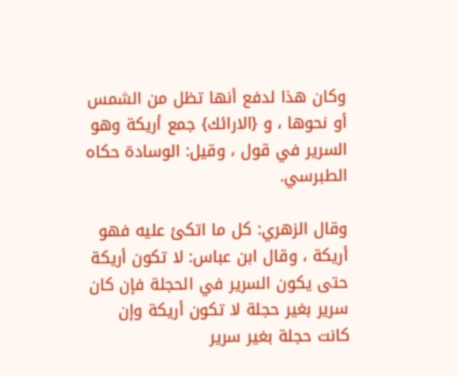وكان هذا لدفع أنها تظل من الشمس أو نحوها ، و {الارائك} جمع أريكة وهو السرير في قول ، وقيل: الوسادة حكاه الطبرسي.

وقال الزهري: كل ما اتكئ عليه فهو أريكة ، وقال ابن عباس: لا تكون أريكة حتى يكون السرير في الحجلة فإن كان سرير بغير حجلة لا تكون أريكة وإن كانت حجلة بغير سرير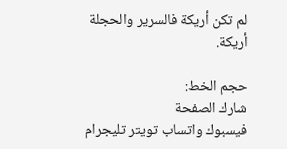لم تكن أريكة فالسرير والحجلة أريكة.

حجم الخط:
شارك الصفحة
فيسبوك واتساب تويتر تليجرام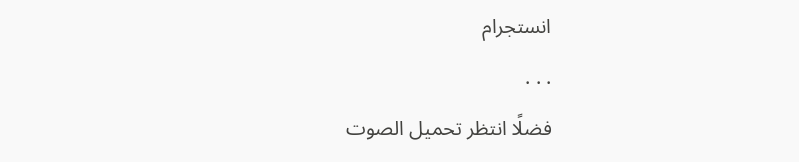انستجرام
. . .
فضلًا انتظر تحميل الصوت